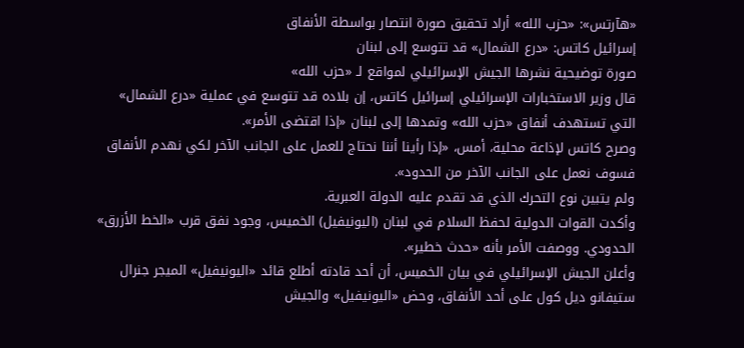«هآرتس»: «حزب الله» أراد تحقيق صورة انتصار بواسطة الأنفاق
إسرائيل كاتس: «درع الشمال» قد تتوسع إلى لبنان
صورة توضيحية نشرها الجيش الإسرائيلي لمواقع لـ «حزب الله»
قال وزير الاستخبارات الإسرائيلي إسرائيل كاتس، إن بلاده قد تتوسع في عملية «درع الشمال» التي تستهدف أنفاق «حزب الله» وتمدها إلى لبنان «إذا اقتضى الأمر».
وصرح كاتس لإذاعة محلية، أمس، «إذا رأينا أننا نحتاج للعمل على الجانب الآخر لكي نهدم الأنفاق فسوف نعمل على الجانب الآخر من الحدود».
ولم يتبين نوع التحرك الذي قد تقدم عليه الدولة العبرية.
وأكدت القوات الدولية لحفظ السلام في لبنان (اليونيفيل) الخميس، وجود نفق قرب «الخط الأزرق» الحدودي. ووصفت الأمر بأنه «حدث خطير».
وأعلن الجيش الإسرائيلي في بيان الخميس، أن أحد قادته أطلع قائد «اليونيفيل» الميجر جنرال ستيفانو ديل كول على أحد الأنفاق، وحض «اليونيفيل» والجيش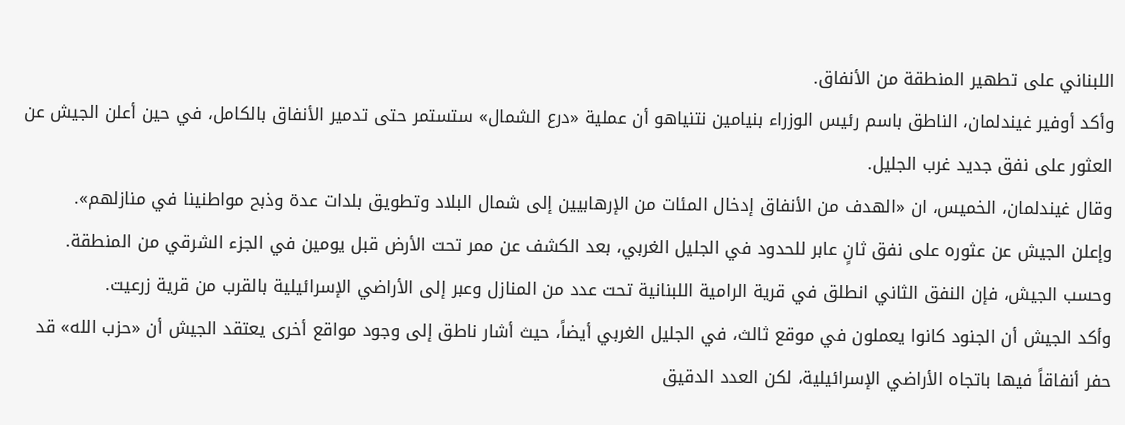اللبناني على تطهير المنطقة من الأنفاق.
وأكد أوفير غيندلمان، الناطق باسم رئيس الوزراء بنيامين نتنياهو أن عملية «درع الشمال» ستستمر حتى تدمير الأنفاق بالكامل، في حين أعلن الجيش عن العثور على نفق جديد غرب الجليل.
وقال غيندلمان، الخميس، ان «الهدف من الأنفاق إدخال المئات من الإرهابيين إلى شمال البلاد وتطويق بلدات عدة وذبح مواطنينا في منازلهم».
وإعلن الجيش عن عثوره على نفق ثانٍ عابر للحدود في الجليل الغربي، بعد الكشف عن ممر تحت الأرض قبل يومين في الجزء الشرقي من المنطقة.
وحسب الجيش، فإن النفق الثاني انطلق في قرية الرامية اللبنانية تحت عدد من المنازل وعبر إلى الأراضي الإسرائيلية بالقرب من قرية زرعيت.
وأكد الجيش أن الجنود كانوا يعملون في موقع ثالث، في الجليل الغربي أيضاً، حيث أشار ناطق إلى وجود مواقع أخرى يعتقد الجيش أن «حزب الله» قد حفر أنفاقاً فيها باتجاه الأراضي الإسرائيلية، لكن العدد الدقيق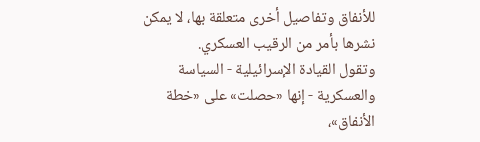للأنفاق وتفاصيل أخرى متعلقة بها، لا يمكن نشرها بأمر من الرقيب العسكري.
وتقول القيادة الإسرائيلية - السياسة والعسكرية - إنها «حصلت» على «خطة الأنفاق»،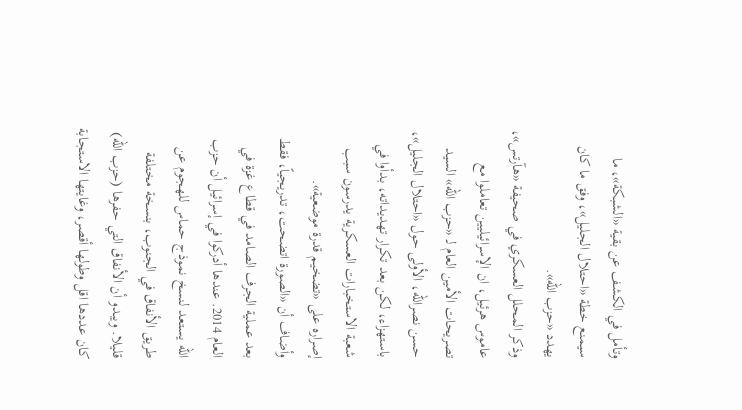وتأمل في الكشف عن بقية «الشبكة»، ما سيمنع خطة «احتلال الجليل»، وفق ما كان يهدد «حزب الله».
وذكر المحلل العسكري في صحيفة «هآرتس»، عاموس هرئيل، ان الإسرائيليين تعاملوا مع تصريحات الأمين العام لـ «حزب الله» السيد حسن نصرالله، الأولى حول «احتلال الجليل»، باستهزاء، لكن بعد تكرار تهديداته، بدأوا في شعبة الاستخبارات العسكرية يدرسون سبب إصراره على «تضخيم قدرة موضعية».
وأضاف أن «الصورة اتضحت، تدريجياً، فقط بعد عملية الجرف الصامد في قطاع غزة في العام 2014. عندها أدركوا في إسرائيل أن حزب الله يستعد لنسخ نموذج حماس للهجوم عن طريق الأنفاق في الجنوب، بنسخة مختلفة قليلا. ويبدو أن الأنفاق التي حفرها (حزب الله) كان عددها اقل وطولها أقصر، وغايتها الاستجابة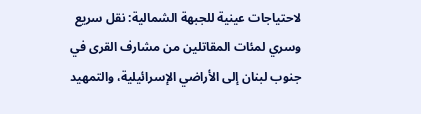لاحتياجات عينية للجبهة الشمالية: نقل سريع وسري لمئات المقاتلين من مشارف القرى في جنوب لبنان إلى الأراضي الإسرائيلية، والتمهيد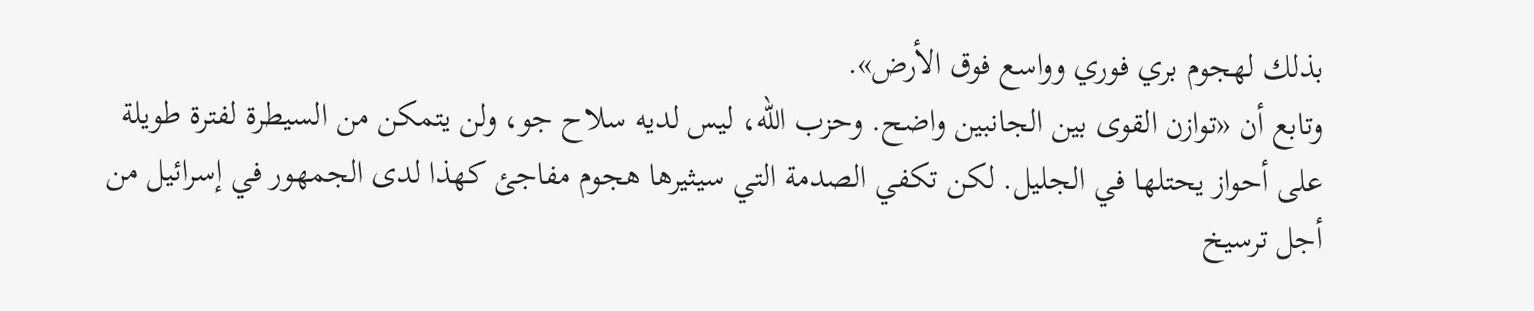بذلك لهجوم بري فوري وواسع فوق الأرض».
وتابع أن «توازن القوى بين الجانبين واضح. وحزب الله، ليس لديه سلاح جو، ولن يتمكن من السيطرة لفترة طويلة على أحواز يحتلها في الجليل. لكن تكفي الصدمة التي سيثيرها هجوم مفاجئ كهذا لدى الجمهور في إسرائيل من أجل ترسيخ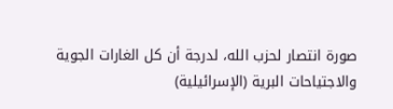صورة انتصار لحزب الله، لدرجة أن كل الغارات الجوية والاجتياحات البرية (الإسرائيلية)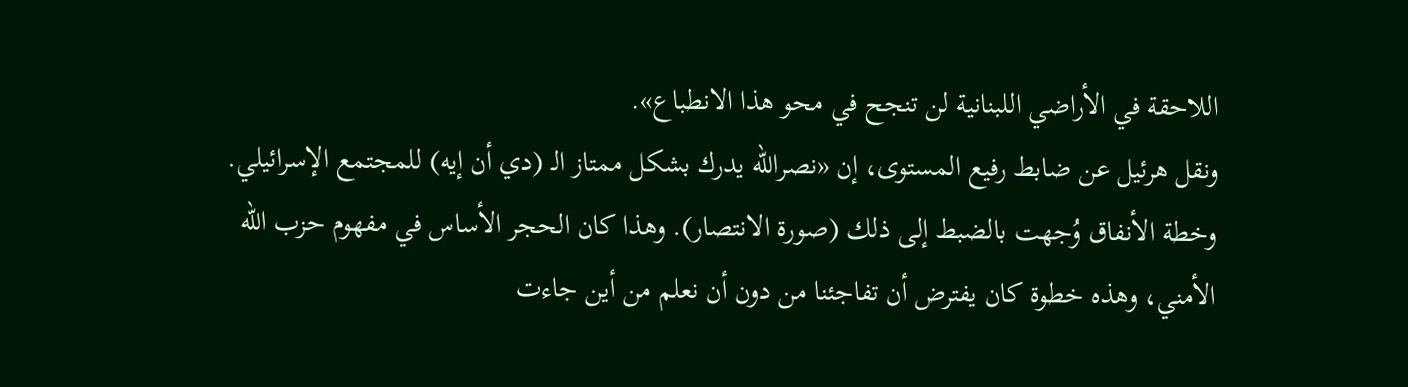اللاحقة في الأراضي اللبنانية لن تنجح في محو هذا الانطباع».
ونقل هرئيل عن ضابط رفيع المستوى، إن «نصرالله يدرك بشكل ممتاز الـ (دي أن إيه) للمجتمع الإسرائيلي. وخطة الأنفاق وُجهت بالضبط إلى ذلك (صورة الانتصار). وهذا كان الحجر الأساس في مفهوم حزب الله الأمني، وهذه خطوة كان يفترض أن تفاجئنا من دون أن نعلم من أين جاءت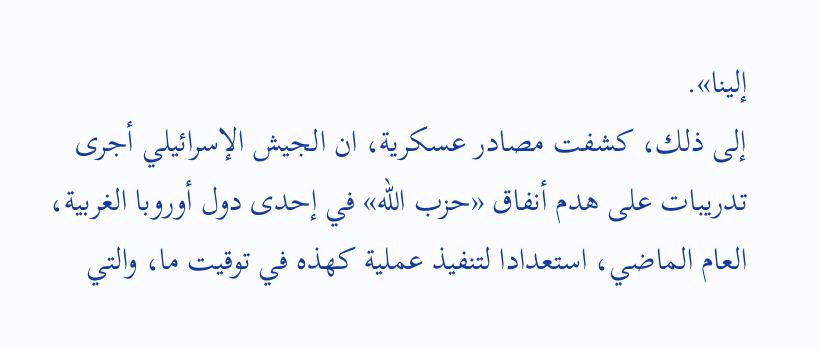إلينا».
إلى ذلك، كشفت مصادر عسكرية، ان الجيش الإسرائيلي أجرى تدريبات على هدم أنفاق «حزب الله» في إحدى دول أوروبا الغربية، العام الماضي، استعدادا لتنفيذ عملية كهذه في توقيت ما، والتي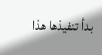بدأ تنفيذها هذا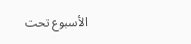الأسبوع تحت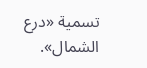تسمية «درع الشمال».